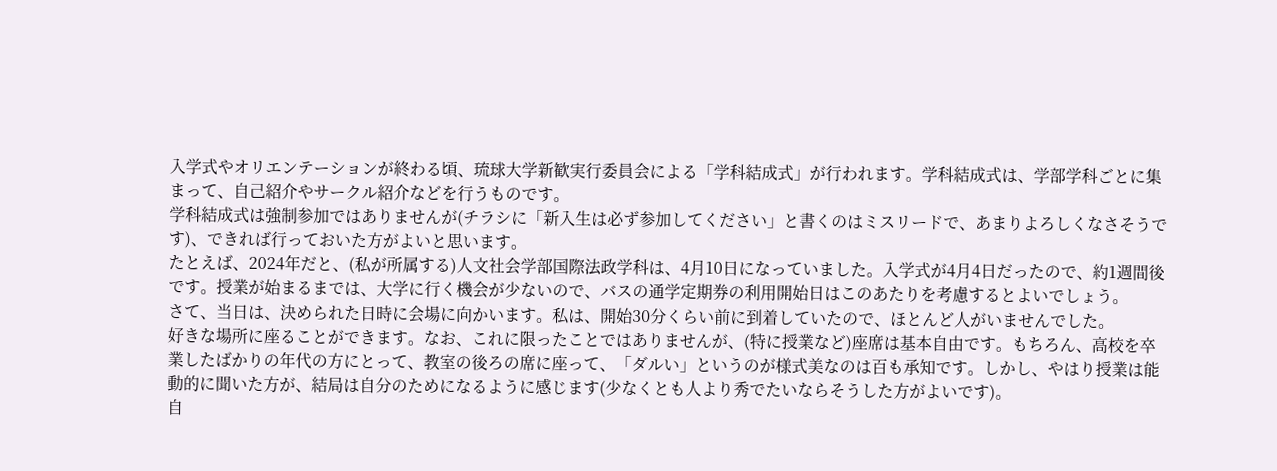入学式やオリエンテーションが終わる頃、琉球大学新歓実行委員会による「学科結成式」が行われます。学科結成式は、学部学科ごとに集まって、自己紹介やサークル紹介などを行うものです。
学科結成式は強制参加ではありませんが(チラシに「新入生は必ず参加してください」と書くのはミスリードで、あまりよろしくなさそうです)、できれば行っておいた方がよいと思います。
たとえば、2024年だと、(私が所属する)人文社会学部国際法政学科は、4月10日になっていました。入学式が4月4日だったので、約1週間後です。授業が始まるまでは、大学に行く機会が少ないので、バスの通学定期券の利用開始日はこのあたりを考慮するとよいでしょう。
さて、当日は、決められた日時に会場に向かいます。私は、開始30分くらい前に到着していたので、ほとんど人がいませんでした。
好きな場所に座ることができます。なお、これに限ったことではありませんが、(特に授業など)座席は基本自由です。もちろん、高校を卒業したばかりの年代の方にとって、教室の後ろの席に座って、「ダルい」というのが様式美なのは百も承知です。しかし、やはり授業は能動的に聞いた方が、結局は自分のためになるように感じます(少なくとも人より秀でたいならそうした方がよいです)。
自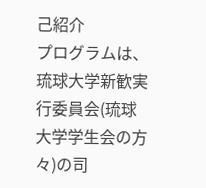己紹介
プログラムは、琉球大学新歓実行委員会(琉球大学学生会の方々)の司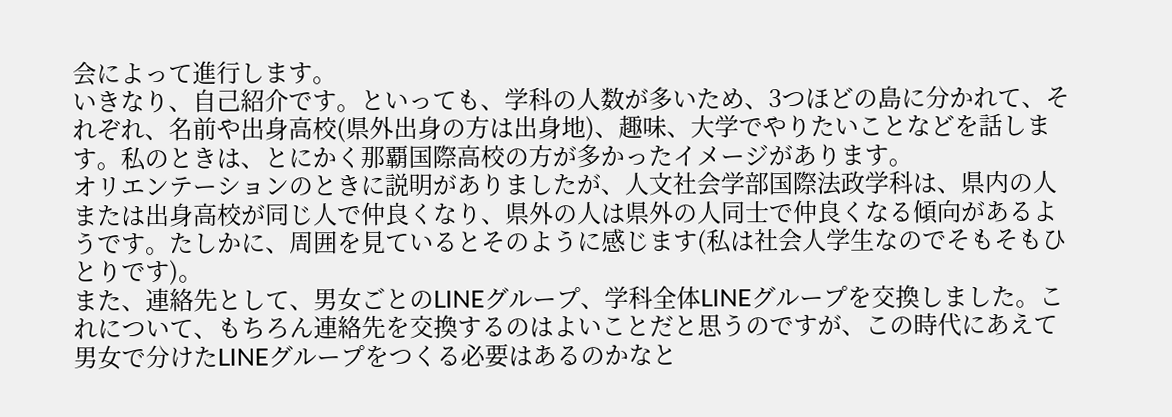会によって進行します。
いきなり、自己紹介です。といっても、学科の人数が多いため、3つほどの島に分かれて、それぞれ、名前や出身高校(県外出身の方は出身地)、趣味、大学でやりたいことなどを話します。私のときは、とにかく那覇国際高校の方が多かったイメージがあります。
オリエンテーションのときに説明がありましたが、人文社会学部国際法政学科は、県内の人または出身高校が同じ人で仲良くなり、県外の人は県外の人同士で仲良くなる傾向があるようです。たしかに、周囲を見ているとそのように感じます(私は社会人学生なのでそもそもひとりです)。
また、連絡先として、男女ごとのLINEグループ、学科全体LINEグループを交換しました。これについて、もちろん連絡先を交換するのはよいことだと思うのですが、この時代にあえて男女で分けたLINEグループをつくる必要はあるのかなと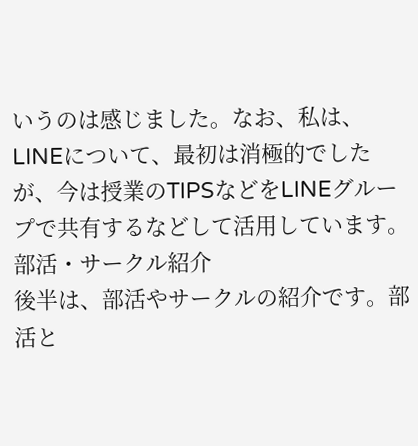いうのは感じました。なお、私は、LINEについて、最初は消極的でしたが、今は授業のTIPSなどをLINEグループで共有するなどして活用しています。
部活・サークル紹介
後半は、部活やサークルの紹介です。部活と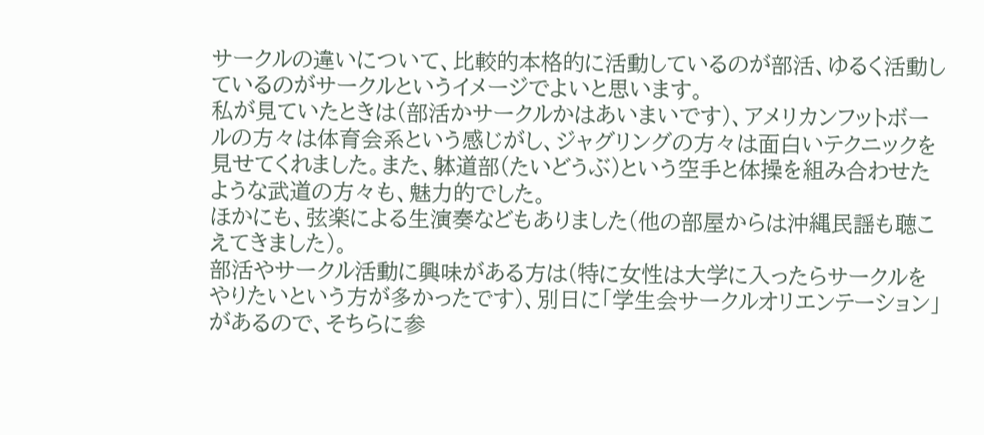サークルの違いについて、比較的本格的に活動しているのが部活、ゆるく活動しているのがサークルというイメージでよいと思います。
私が見ていたときは(部活かサークルかはあいまいです)、アメリカンフットボールの方々は体育会系という感じがし、ジャグリングの方々は面白いテクニックを見せてくれました。また、躰道部(たいどうぶ)という空手と体操を組み合わせたような武道の方々も、魅力的でした。
ほかにも、弦楽による生演奏などもありました(他の部屋からは沖縄民謡も聴こえてきました)。
部活やサークル活動に興味がある方は(特に女性は大学に入ったらサークルをやりたいという方が多かったです)、別日に「学生会サークルオリエンテーション」があるので、そちらに参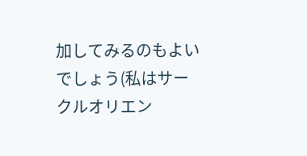加してみるのもよいでしょう(私はサークルオリエン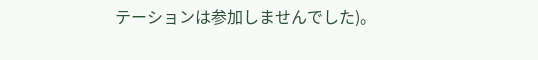テーションは参加しませんでした)。